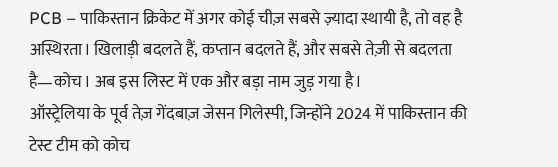PCB – पाकिस्तान क्रिकेट में अगर कोई चीज़ सबसे ज़्यादा स्थायी है, तो वह है अस्थिरता। खिलाड़ी बदलते हैं, कप्तान बदलते हैं, और सबसे तेज़ी से बदलता है—कोच। अब इस लिस्ट में एक और बड़ा नाम जुड़ गया है।
ऑस्ट्रेलिया के पूर्व तेज़ गेंदबाज़ जेसन गिलेस्पी, जिन्होंने 2024 में पाकिस्तान की टेस्ट टीम को कोच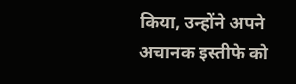किया, उन्होंने अपने अचानक इस्तीफे को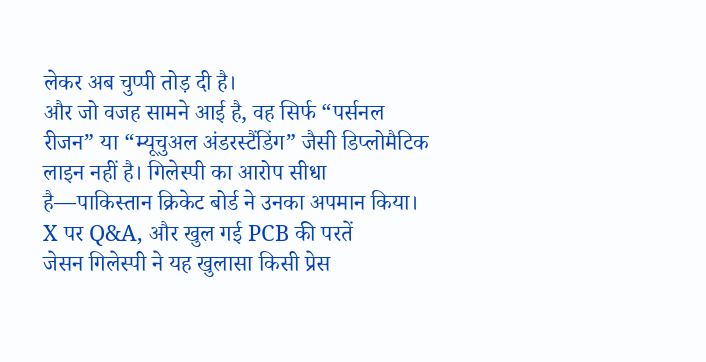लेकर अब चुप्पी तोड़ दी है।
और जो वजह सामने आई है, वह सिर्फ “पर्सनल रीजन” या “म्यूचुअल अंडरस्टैंडिंग” जैसी डिप्लोमैटिक लाइन नहीं है। गिलेस्पी का आरोप सीधा है—पाकिस्तान क्रिकेट बोर्ड ने उनका अपमान किया।
X पर Q&A, और खुल गई PCB की परतें
जेसन गिलेस्पी ने यह खुलासा किसी प्रेस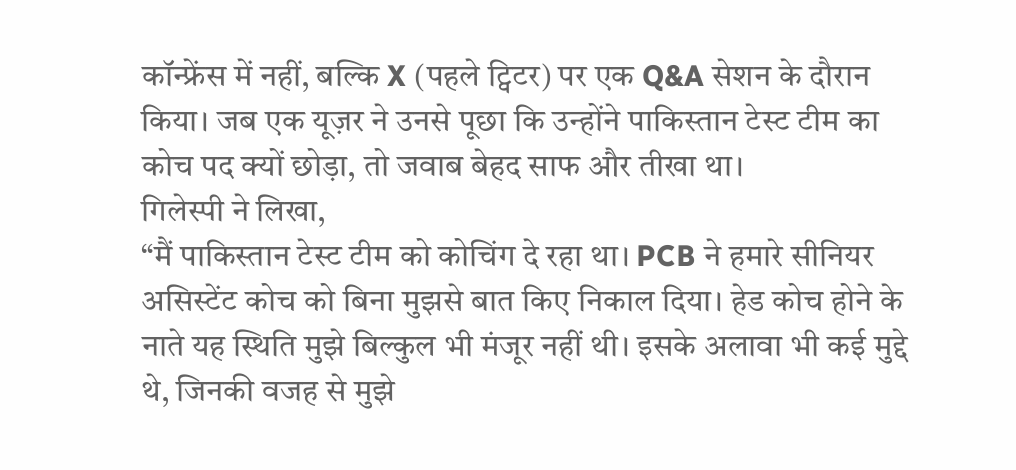कॉन्फ्रेंस में नहीं, बल्कि X (पहले ट्विटर) पर एक Q&A सेशन के दौरान किया। जब एक यूज़र ने उनसे पूछा कि उन्होंने पाकिस्तान टेस्ट टीम का कोच पद क्यों छोड़ा, तो जवाब बेहद साफ और तीखा था।
गिलेस्पी ने लिखा,
“मैं पाकिस्तान टेस्ट टीम को कोचिंग दे रहा था। PCB ने हमारे सीनियर असिस्टेंट कोच को बिना मुझसे बात किए निकाल दिया। हेड कोच होने के नाते यह स्थिति मुझे बिल्कुल भी मंजूर नहीं थी। इसके अलावा भी कई मुद्दे थे, जिनकी वजह से मुझे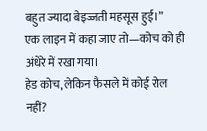बहुत ज्यादा बेइज्जती महसूस हुई।”
एक लाइन में कहा जाए तो—कोच को ही अंधेरे में रखा गया।
हेड कोच, लेकिन फैसले में कोई रोल नहीं?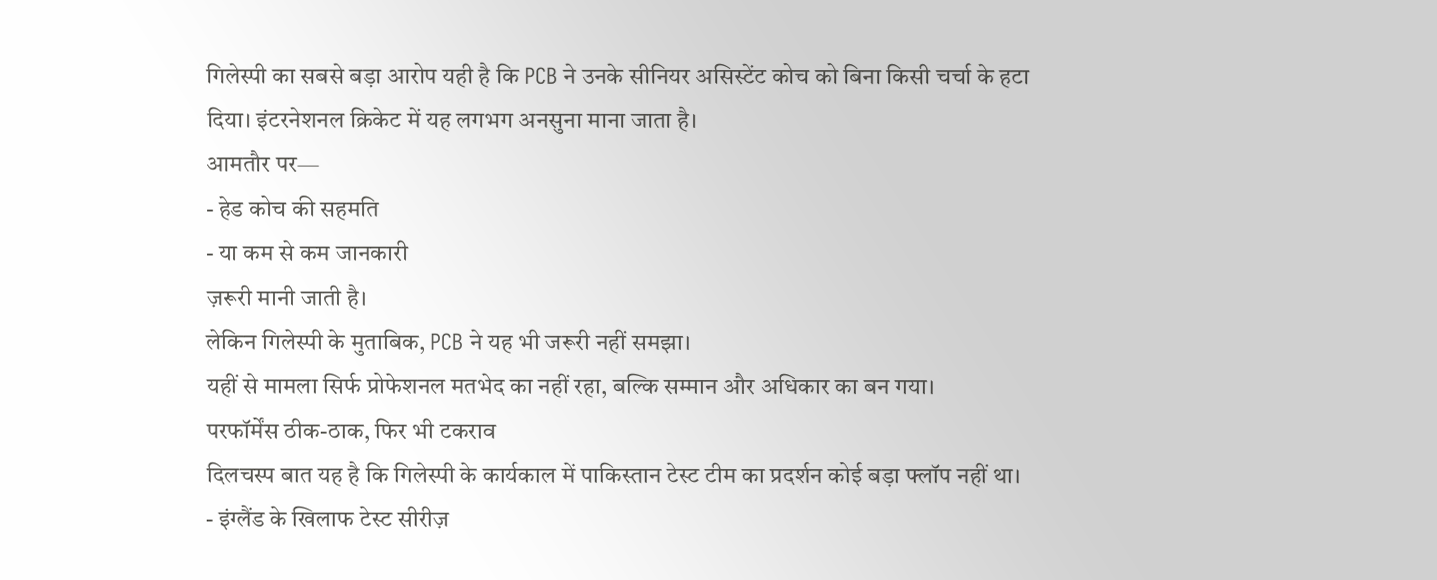गिलेस्पी का सबसे बड़ा आरोप यही है कि PCB ने उनके सीनियर असिस्टेंट कोच को बिना किसी चर्चा के हटा दिया। इंटरनेशनल क्रिकेट में यह लगभग अनसुना माना जाता है।
आमतौर पर—
- हेड कोच की सहमति
- या कम से कम जानकारी
ज़रूरी मानी जाती है।
लेकिन गिलेस्पी के मुताबिक, PCB ने यह भी जरूरी नहीं समझा।
यहीं से मामला सिर्फ प्रोफेशनल मतभेद का नहीं रहा, बल्कि सम्मान और अधिकार का बन गया।
परफॉर्मेंस ठीक-ठाक, फिर भी टकराव
दिलचस्प बात यह है कि गिलेस्पी के कार्यकाल में पाकिस्तान टेस्ट टीम का प्रदर्शन कोई बड़ा फ्लॉप नहीं था।
- इंग्लैंड के खिलाफ टेस्ट सीरीज़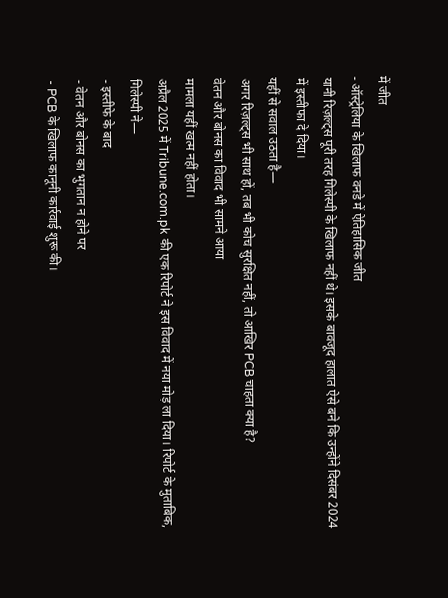में जीत
- ऑस्ट्रेलिया के खिलाफ वनडे में ऐतिहासिक जीत
यानी रिज़ल्ट्स पूरी तरह गिलेस्पी के खिलाफ नहीं थे। इसके बावजूद हालात ऐसे बने कि उन्होंने दिसंबर 2024 में इस्तीफा दे दिया।
यहीं से सवाल उठता है—
अगर रिज़ल्ट्स भी साथ हों, तब भी कोच सुरक्षित नहीं, तो आखिर PCB चाहता क्या है?
वेतन और बोनस का विवाद भी सामने आया
मामला यहीं खत्म नहीं होता।
अप्रैल 2025 में Tribune.com.pk की एक रिपोर्ट ने इस विवाद में नया मोड़ ला दिया। रिपोर्ट के मुताबिक, गिलेस्पी ने—
- इस्तीफे के बाद
- वेतन और बोनस का भुगतान न होने पर
- PCB के खिलाफ कानूनी कार्रवाई शुरू की।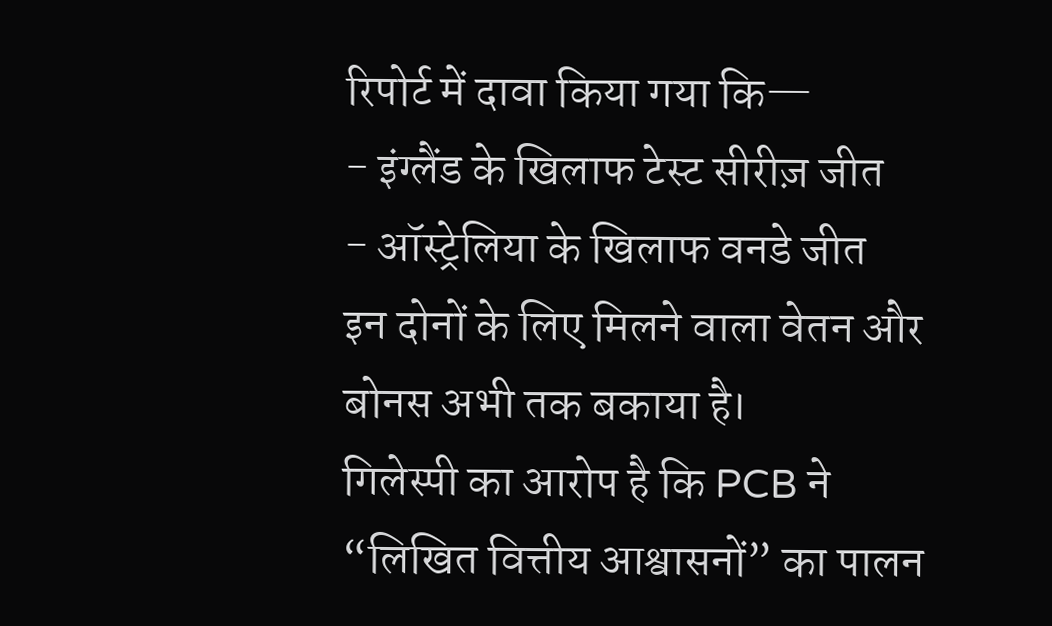रिपोर्ट में दावा किया गया कि—
- इंग्लैंड के खिलाफ टेस्ट सीरीज़ जीत
- ऑस्ट्रेलिया के खिलाफ वनडे जीत
इन दोनों के लिए मिलने वाला वेतन और बोनस अभी तक बकाया है।
गिलेस्पी का आरोप है कि PCB ने “लिखित वित्तीय आश्वासनों” का पालन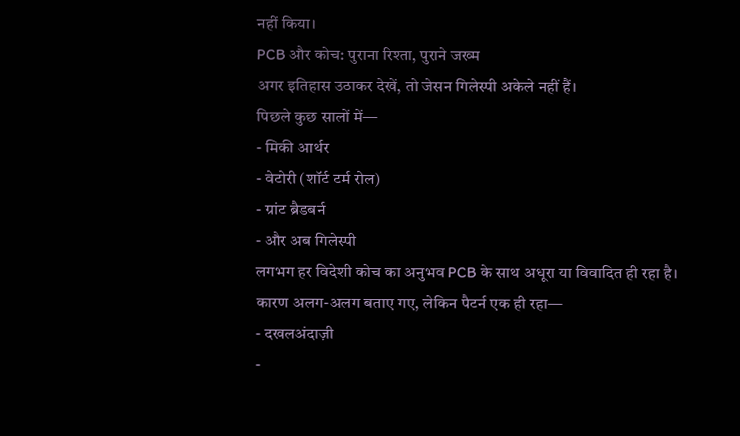नहीं किया।
PCB और कोच: पुराना रिश्ता, पुराने जख्म
अगर इतिहास उठाकर देखें, तो जेसन गिलेस्पी अकेले नहीं हैं।
पिछले कुछ सालों में—
- मिकी आर्थर
- वेटोरी (शॉर्ट टर्म रोल)
- ग्रांट ब्रैडबर्न
- और अब गिलेस्पी
लगभग हर विदेशी कोच का अनुभव PCB के साथ अधूरा या विवादित ही रहा है।
कारण अलग-अलग बताए गए, लेकिन पैटर्न एक ही रहा—
- दखलअंदाज़ी
-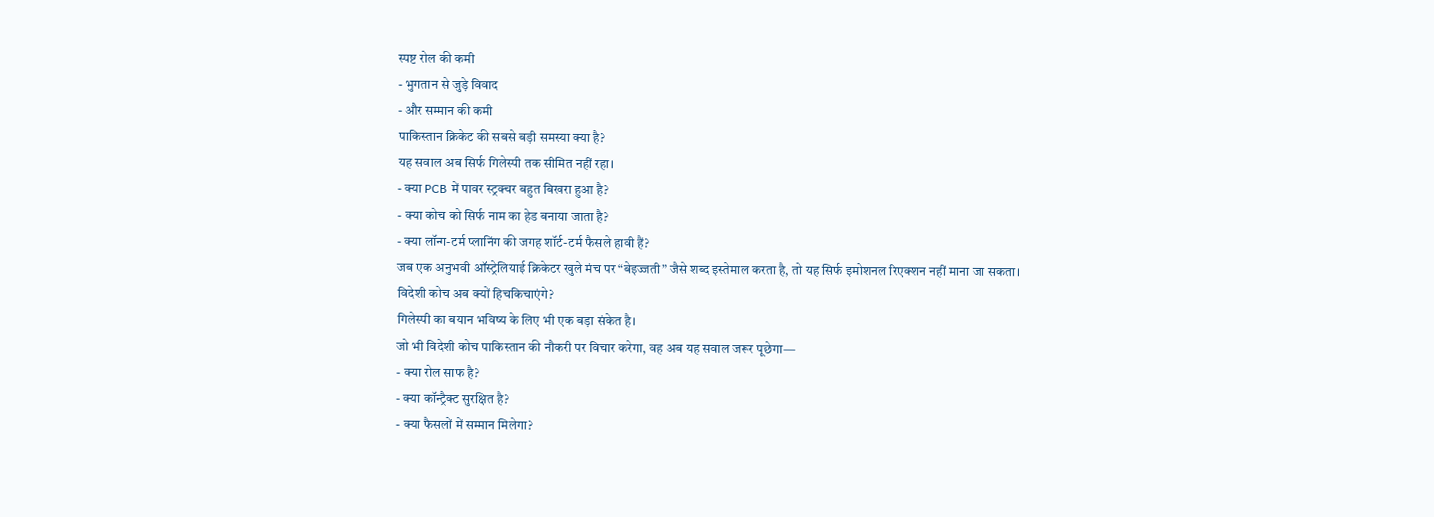स्पष्ट रोल की कमी
- भुगतान से जुड़े विवाद
- और सम्मान की कमी
पाकिस्तान क्रिकेट की सबसे बड़ी समस्या क्या है?
यह सवाल अब सिर्फ गिलेस्पी तक सीमित नहीं रहा।
- क्या PCB में पावर स्ट्रक्चर बहुत बिखरा हुआ है?
- क्या कोच को सिर्फ नाम का हेड बनाया जाता है?
- क्या लॉन्ग-टर्म प्लानिंग की जगह शॉर्ट-टर्म फैसले हावी हैं?
जब एक अनुभवी ऑस्ट्रेलियाई क्रिकेटर खुले मंच पर “बेइज्जती” जैसे शब्द इस्तेमाल करता है, तो यह सिर्फ इमोशनल रिएक्शन नहीं माना जा सकता।
विदेशी कोच अब क्यों हिचकिचाएंगे?
गिलेस्पी का बयान भविष्य के लिए भी एक बड़ा संकेत है।
जो भी विदेशी कोच पाकिस्तान की नौकरी पर विचार करेगा, वह अब यह सवाल जरूर पूछेगा—
- क्या रोल साफ है?
- क्या कॉन्ट्रैक्ट सुरक्षित है?
- क्या फैसलों में सम्मान मिलेगा?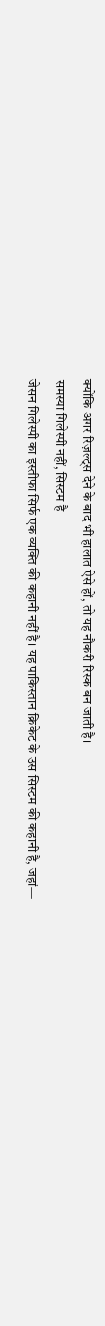क्योंकि अगर रिज़ल्ट्स देने के बाद भी हालात ऐसे हों, तो यह नौकरी रिस्क बन जाती है।
समस्या गिलेस्पी नहीं, सिस्टम है
जेसन गिलेस्पी का इस्तीफा सिर्फ एक व्यक्ति की कहानी नहीं है। यह पाकिस्तान क्रिकेट के उस सिस्टम की कहानी है, जहां—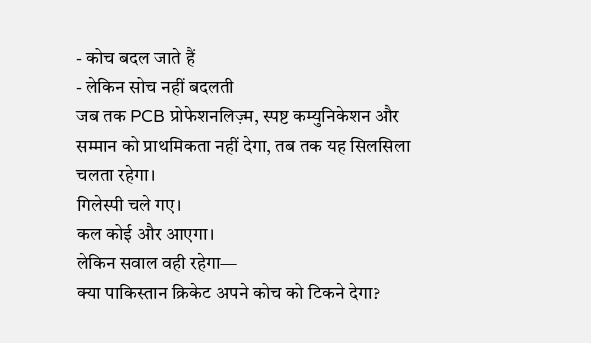- कोच बदल जाते हैं
- लेकिन सोच नहीं बदलती
जब तक PCB प्रोफेशनलिज़्म, स्पष्ट कम्युनिकेशन और सम्मान को प्राथमिकता नहीं देगा, तब तक यह सिलसिला चलता रहेगा।
गिलेस्पी चले गए।
कल कोई और आएगा।
लेकिन सवाल वही रहेगा—
क्या पाकिस्तान क्रिकेट अपने कोच को टिकने देगा?